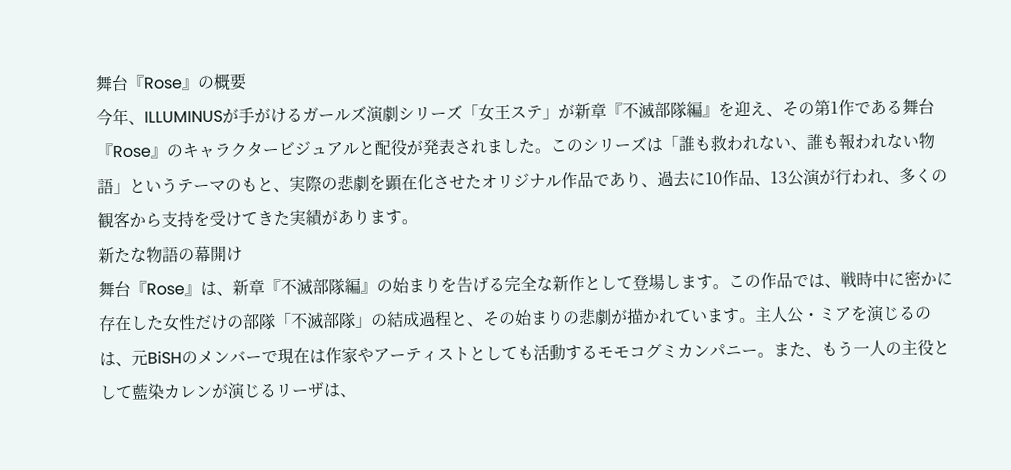舞台『Rose』の概要
今年、ILLUMINUSが手がけるガールズ演劇シリーズ「女王ステ」が新章『不滅部隊編』を迎え、その第1作である舞台『Rose』のキャラクタービジュアルと配役が発表されました。このシリーズは「誰も救われない、誰も報われない物語」というテーマのもと、実際の悲劇を顕在化させたオリジナル作品であり、過去に10作品、13公演が行われ、多くの観客から支持を受けてきた実績があります。
新たな物語の幕開け
舞台『Rose』は、新章『不滅部隊編』の始まりを告げる完全な新作として登場します。この作品では、戦時中に密かに存在した女性だけの部隊「不滅部隊」の結成過程と、その始まりの悲劇が描かれています。主人公・ミアを演じるのは、元BiSHのメンバーで現在は作家やアーティストとしても活動するモモコグミカンパニー。また、もう一人の主役として藍染カレンが演じるリーザは、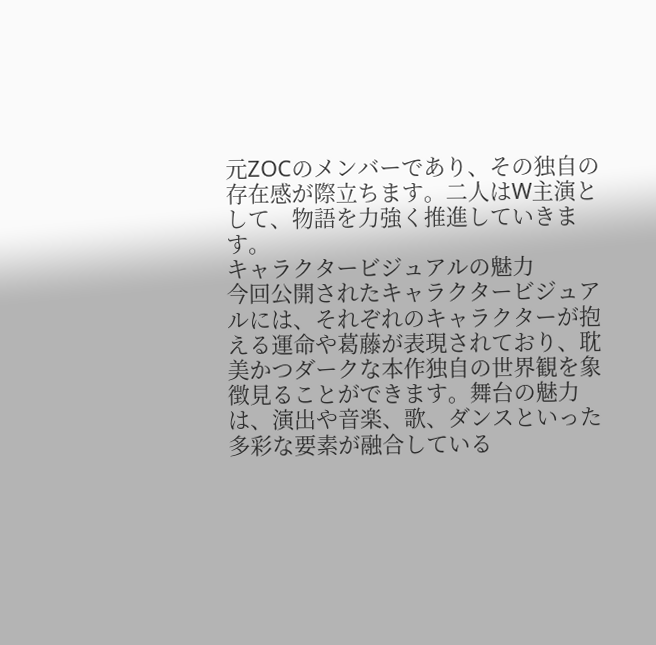元ZOCのメンバーであり、その独自の存在感が際立ちます。二人はW主演として、物語を力強く推進していきます。
キャラクタービジュアルの魅力
今回公開されたキャラクタービジュアルには、それぞれのキャラクターが抱える運命や葛藤が表現されており、耽美かつダークな本作独自の世界観を象徴見ることができます。舞台の魅力は、演出や音楽、歌、ダンスといった多彩な要素が融合している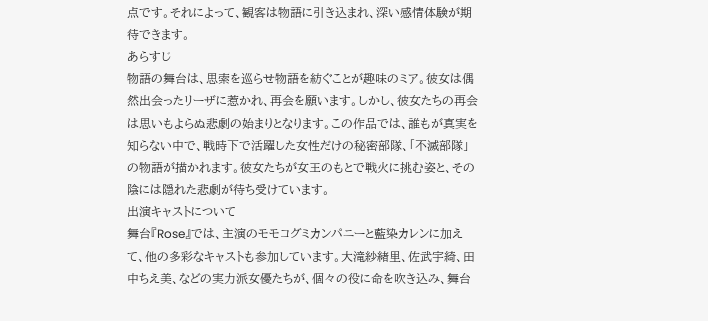点です。それによって、観客は物語に引き込まれ、深い感情体験が期待できます。
あらすじ
物語の舞台は、思索を巡らせ物語を紡ぐことが趣味のミア。彼女は偶然出会ったリーザに惹かれ、再会を願います。しかし、彼女たちの再会は思いもよらぬ悲劇の始まりとなります。この作品では、誰もが真実を知らない中で、戦時下で活躍した女性だけの秘密部隊、「不滅部隊」の物語が描かれます。彼女たちが女王のもとで戦火に挑む姿と、その陰には隠れた悲劇が待ち受けています。
出演キャストについて
舞台『Rose』では、主演のモモコグミカンパニーと藍染カレンに加えて、他の多彩なキャストも参加しています。大滝紗緒里、佐武宇綺、田中ちえ美、などの実力派女優たちが、個々の役に命を吹き込み、舞台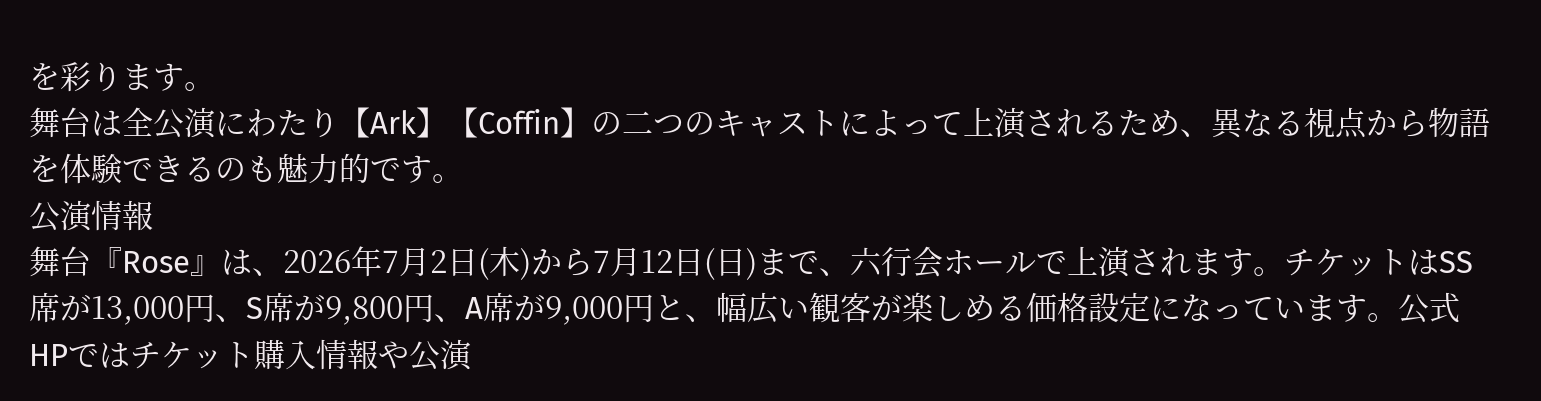を彩ります。
舞台は全公演にわたり【Ark】【Coffin】の二つのキャストによって上演されるため、異なる視点から物語を体験できるのも魅力的です。
公演情報
舞台『Rose』は、2026年7月2日(木)から7月12日(日)まで、六行会ホールで上演されます。チケットはSS席が13,000円、S席が9,800円、A席が9,000円と、幅広い観客が楽しめる価格設定になっています。公式HPではチケット購入情報や公演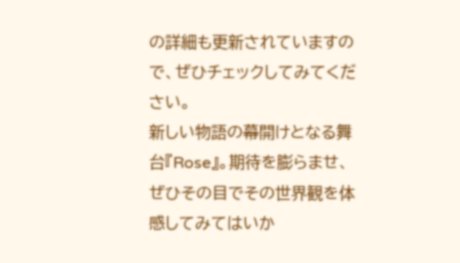の詳細も更新されていますので、ぜひチェックしてみてください。
新しい物語の幕開けとなる舞台『Rose』。期待を膨らませ、ぜひその目でその世界観を体感してみてはいか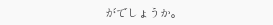がでしょうか。